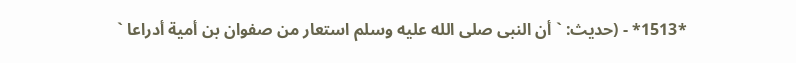*1513* - (حديث: ` أن النبى صلى الله عليه وسلم استعار من صفوان بن أمية أدراعا `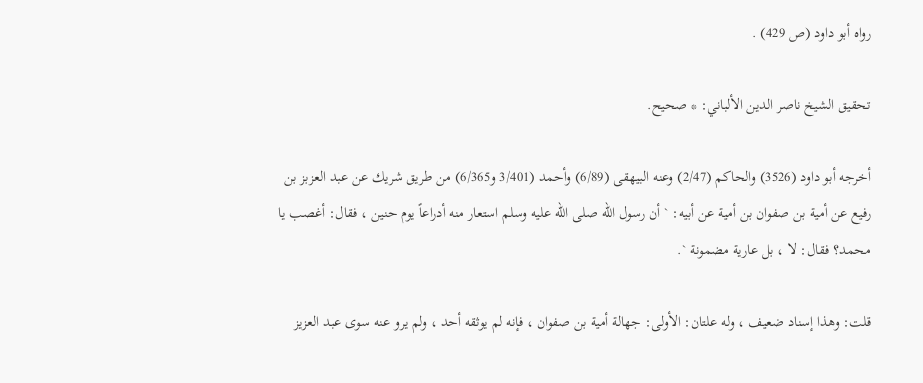رواه أبو داود (ص 429) .

تحقيق الشيخ ناصر الدين الألباني: * صحيح.

أخرجه أبو داود (3526) والحاكم (2/47) وعنه البيهقى (6/89) وأحمد (3/401 و6/365) من طريق شريك عن عبد العزبز بن رفيع عن أمية بن صفوان بن أمية عن أبيه: ` أن رسول الله صلى الله عليه وسلم استعار منه أدراعاً يوم حنين ، فقال: أغصب يا محمد؟ فقال: لا ، بل عارية مضمونة `.

قلت: وهذا إسناد ضعيف ، وله علتان: الأولى: جهالة أمية بن صفوان ، فإنه لم يوثقه أحد ، ولم يرو عنه سوى عبد العزيز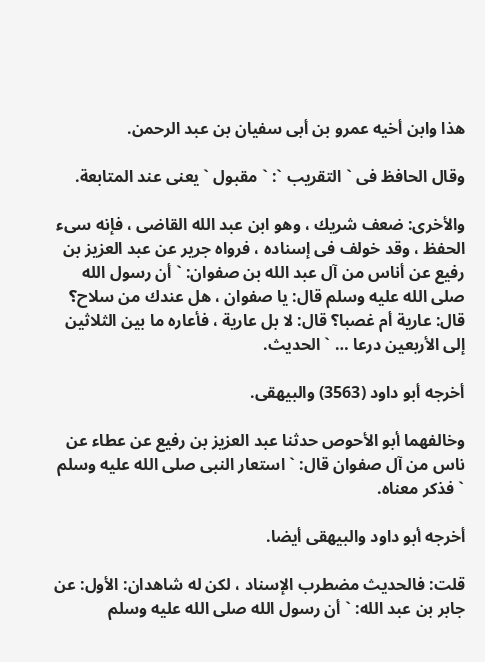هذا وابن أخيه عمرو بن أبى سفيان بن عبد الرحمن.

وقال الحافظ فى ` التقريب `: ` مقبول ` يعنى عند المتابعة.

والأخرى: ضعف شريك ، وهو ابن عبد الله القاضى ، فإنه سىء الحفظ ، وقد خولف فى إسناده ، فرواه جرير عن عبد العزيز بن رفيع عن أناس من آل عبد الله بن صفوان: ` أن رسول الله صلى الله عليه وسلم قال: يا صفوان ، هل عندك من سلاح؟ قال: عارية أم غصبا؟ قال: لا بل عارية ، فأعاره ما بين الثلاثين إلى الأربعين درعا … ` الحديث.

أخرجه أبو داود (3563) والبيهقى.

وخالفهما أبو الأحوص حدثنا عبد العزيز بن رفيع عن عطاء عن ناس من آل صفوان قال: ` استعار النبى صلى الله عليه وسلم ` فذكر معناه.

أخرجه أبو داود والبيهقى أيضا.

قلت: فالحديث مضطرب الإسناد ، لكن له شاهدان: الأول: عن جابر بن عبد الله: ` أن رسول الله صلى الله عليه وسلم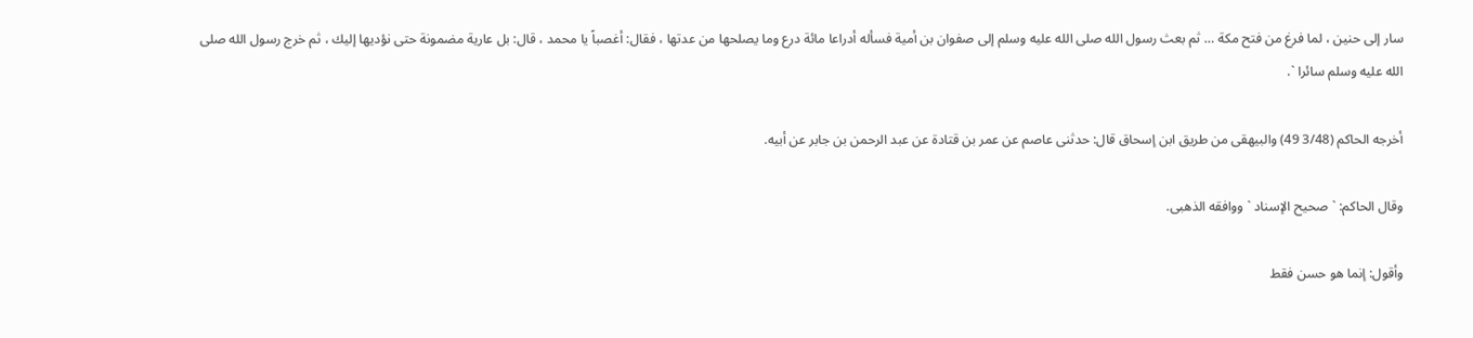سار إلى حنين ، لما فرغ من فتح مكة … ثم بعث رسول الله صلى الله عليه وسلم إلى صفوان بن أمية فسأله أدراعا مائة درع وما يصلحها من عدتها ، فقال: أغصباً يا محمد ، قال: بل عارية مضمونة حتى نؤديها إليك ، ثم خرج رسول الله صلى الله عليه وسلم سائرا `.

أخرجه الحاكم (3/48 49) والبيهقى من طريق ابن إسحاق قال: حدثنى عاصم عن عمر بن قتادة عن عبد الرحمن بن جابر عن أبيه.

وقال الحاكم: ` صحيح الإسناد ` ووافقه الذهبى.

وأقول: إنما هو حسن فقط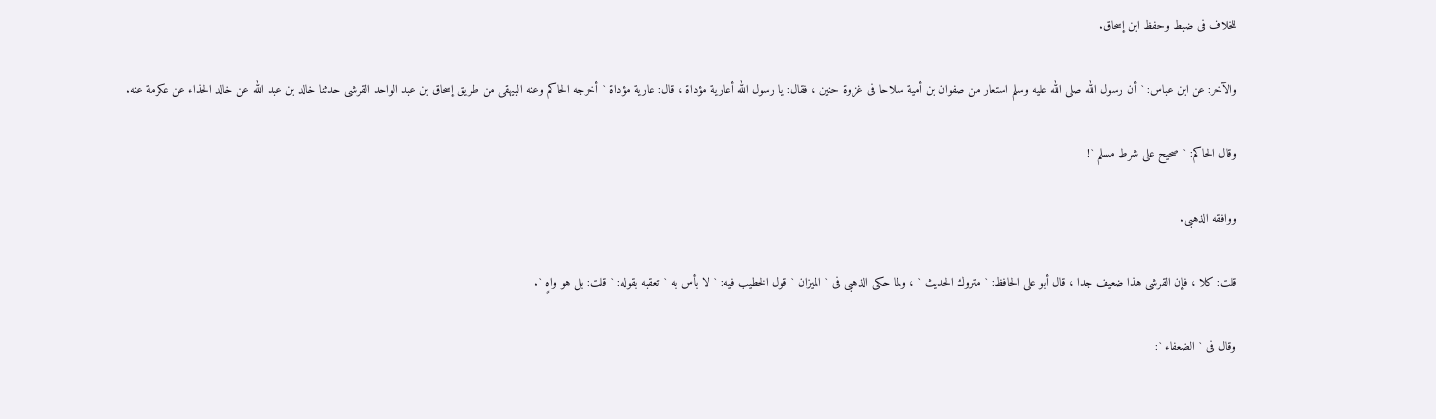للخلاف فى ضبط وحفظ ابن إسحاق.

والآخر: عن ابن عباس: ` أن رسول الله صلى الله عليه وسلم استعار من صفوان بن أمية سلاحا فى غزوة حنين ، فقال: يا رسول الله أعارية مؤداة ، قال: عارية مؤداة ` أخرجه الحاكم وعنه البيهقى من طريق إسحاق بن عبد الواحد القرشى حدثنا خالد بن عبد الله عن خالد الحذاء عن عكرمة عنه.

وقال الحاكم: ` صحيح على شرط مسلم `!

ووافقه الذهبى.

قلت: كلا ، فإن القرشى هذا ضعيف جدا ، قال أبو على الحافظ: ` متروك الحديث ` ، ولما حكى الذهبى فى ` الميزان ` قول الخطيب فيه: ` لا بأس به ` تعقبه بقوله: ` قلت: بل هو واهٍ `.

وقال فى ` الضعفاء `: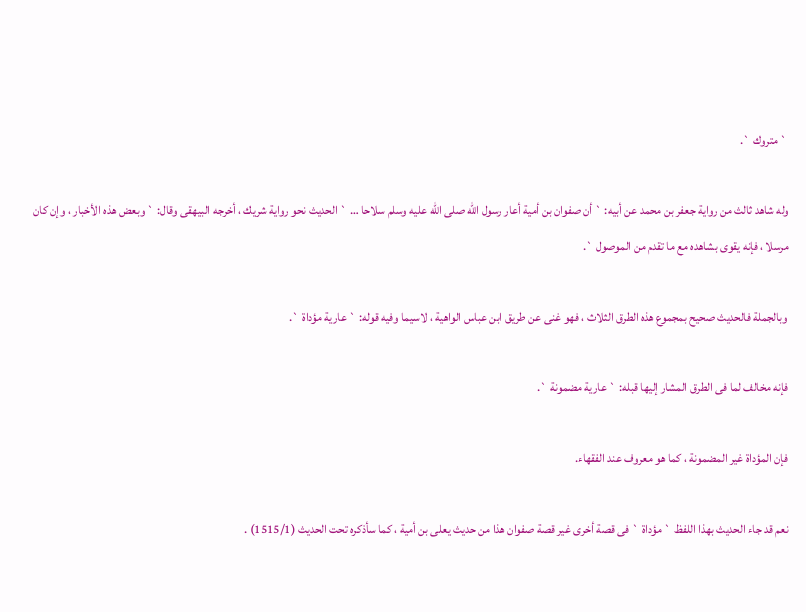` متروك `.

وله شاهد ثالث من رواية جعفر بن محمد عن أبيه: ` أن صفوان بن أمية أعار رسول الله صلى الله عليه وسلم سلاحا … ` الحديث نحو رواية شريك ، أخرجه البيهقى وقال: ` وبعض هذه الأخبار ، وإن كان مرسلا ، فإنه يقوى بشاهده مع ما تقدم من الموصول `.

وبالجملة فالحديث صحيح بمجموع هذه الطرق الثلاث ، فهو غنى عن طريق ابن عباس الواهية ، لاسيما وفيه قوله: ` عارية مؤداة `.

فإنه مخالف لما فى الطرق المشار إليها قبله: ` عارية مضمونة `.

فإن المؤداة غير المضمونة ، كما هو معروف عند الفقهاء.

نعم قد جاء الحديث بهذا اللفظ ` مؤداة ` فى قصة أخرى غير قصة صفوان هذا من حديث يعلى بن أمية ، كما سأذكره تحت الحديث (1515/1) .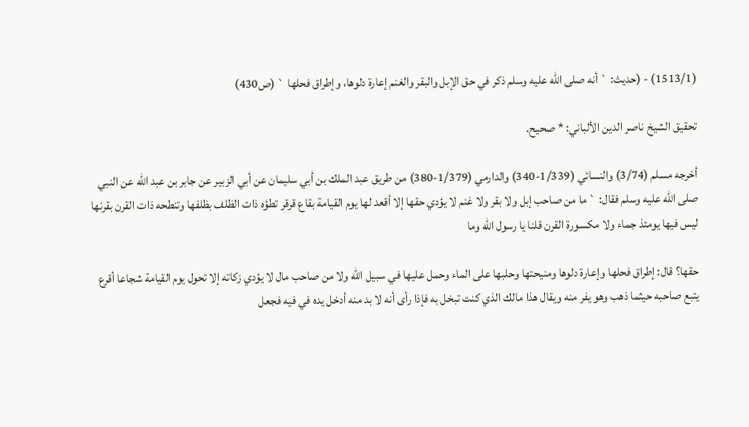(1513/1) - (حديث: ` أنه صلى الله عليه وسلم ذكر في حق الإبل والبقر والغنم إعارة دلوها، وإطراق فحلها ` (ص430)

تحقيق الشيخ ناصر الدين الألباني: * صحيح.

أخرجه مسلم (3/74) والنسائي (1/339-340) والدارمي (1/379-380) من طريق عبد الملك بن أبي سليمان عن أبي الزبير عن جابر بن عبد الله عن النبي صلى الله عليه وسلم فقال: ` ما من صاحب إبل ولا بقر ولا غنم لا يؤدي حقها إلا أقعد لها يوم القيامة بقاع قرقر تطؤه ذات الظلف بظلفها وتنطحه ذات القرن بقرنها ليس فيها يومئذ جماء ولا مكسورة القرن قلنا يا رسول الله وما

حقها؟ قال: إطراق فحلها وإعارة دلوها ومنيحتها وحلبها على الماء وحمل عليها في سبيل الله ولا من صاحب مال لا يؤدي زكاته إلا تحول يوم القيامة شجاعا أقرع يتبع صاحبه حيثما ذهب وهو يفر منه ويقال هذا مالك الذي كنت تبخل به فإذا رأى أنه لا بد منه أدخل يده في فيه فجعل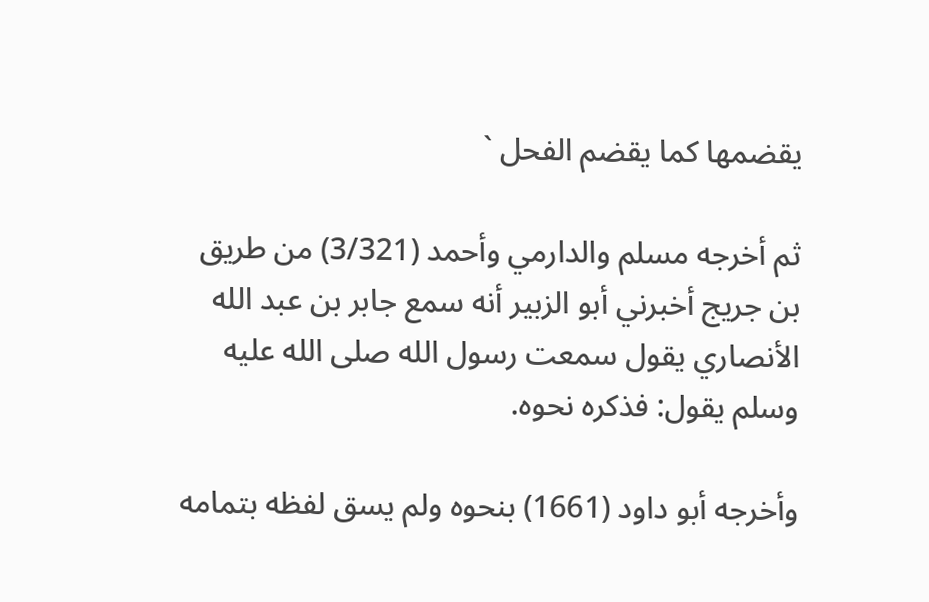يقضمها كما يقضم الفحل `

ثم أخرجه مسلم والدارمي وأحمد (3/321) من طريق بن جريج أخبرني أبو الزبير أنه سمع جابر بن عبد الله الأنصاري يقول سمعت رسول الله صلى الله عليه وسلم يقول: فذكره نحوه.

وأخرجه أبو داود (1661) بنحوه ولم يسق لفظه بتمامه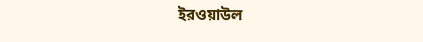ইরওয়াউল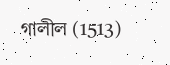গালীল (1513)